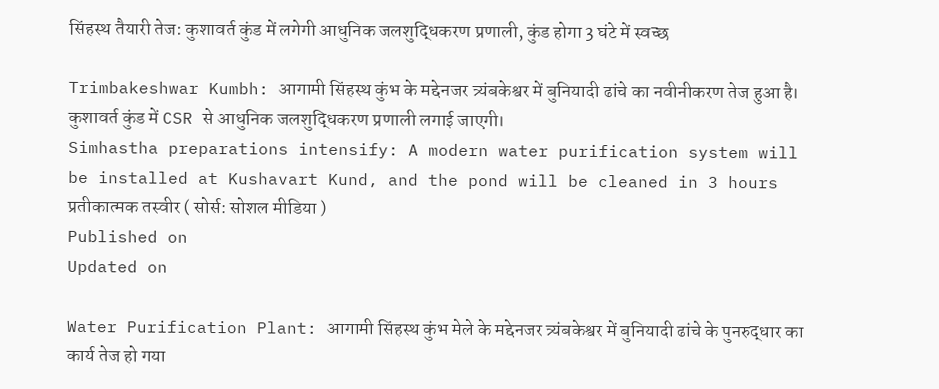सिंहस्थ तैयारी तेज: कुशावर्त कुंड में लगेगी आधुनिक जलशुद्धिकरण प्रणाली, कुंड होगा 3 घंटे में स्वच्छ

Trimbakeshwar Kumbh: आगामी सिंहस्थ कुंभ के मद्देनजर त्र्यंबकेश्वर में बुनियादी ढांचे का नवीनीकरण तेज हुआ है। कुशावर्त कुंड में CSR से आधुनिक जलशुद्धिकरण प्रणाली लगाई जाएगी।
Simhastha preparations intensify: A modern water purification system will be installed at Kushavart Kund, and the pond will be cleaned in 3 hours
प्रतीकात्मक तस्वीर ( सोर्स: सोशल मीडिया )
Published on
Updated on

Water Purification Plant: आगामी सिंहस्थ कुंभ मेले के मद्देनजर त्र्यंबकेश्वर में बुनियादी ढांचे के पुनरुद्धार का कार्य तेज हो गया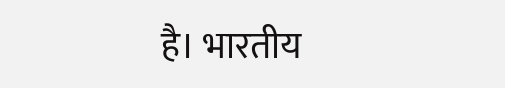है। भारतीय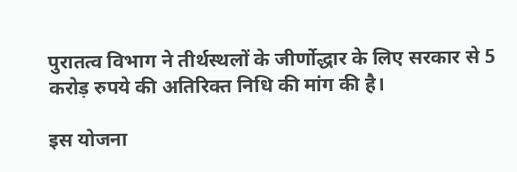पुरातत्व विभाग ने तीर्थस्थलों के जीर्णोद्धार के लिए सरकार से 5 करोड़ रुपये की अतिरिक्त निधि की मांग की है।

इस योजना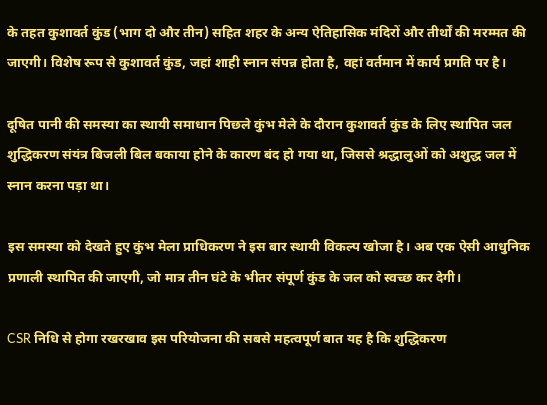के तहत कुशावर्त कुंड (भाग दो और तीन) सहित शहर के अन्य ऐतिहासिक मंदिरों और तीर्थों की मरम्मत की जाएगी। विशेष रूप से कुशावर्त कुंड, जहां शाही स्नान संपन्न होता है, वहां वर्तमान में कार्य प्रगति पर है।

दूषित पानी की समस्या का स्थायी समाधान पिछले कुंभ मेले के दौरान कुशावर्त कुंड के लिए स्थापित जल शुद्धिकरण संयंत्र बिजली बिल बकाया होने के कारण बंद हो गया था, जिससे श्रद्धालुओं को अशुद्ध जल में स्नान करना पड़ा था।

इस समस्या को देखते हुए कुंभ मेला प्राधिकरण ने इस बार स्थायी विकल्प खोजा है। अब एक ऐसी आधुनिक प्रणाली स्थापित की जाएगी, जो मात्र तीन घंटे के भीतर संपूर्ण कुंड के जल को स्वच्छ कर देगी।

CSR निधि से होगा रखरखाव इस परियोजना की सबसे महत्वपूर्ण बात यह है कि शुद्धिकरण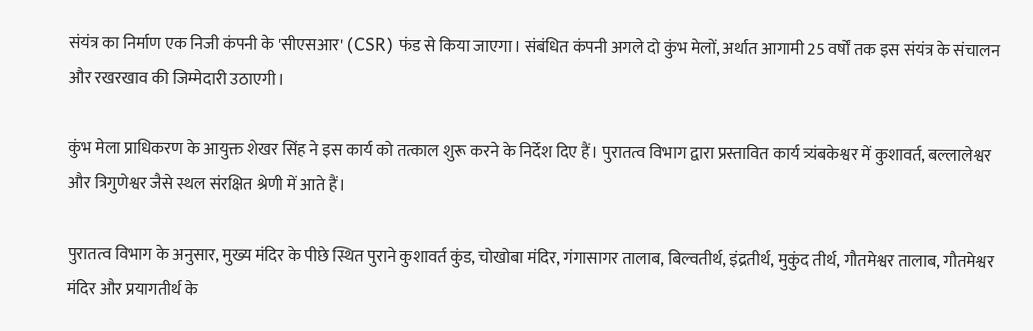संयंत्र का निर्माण एक निजी कंपनी के 'सीएसआर' (CSR) फंड से किया जाएगा। संबंधित कंपनी अगले दो कुंभ मेलों, अर्थात आगामी 25 वर्षों तक इस संयंत्र के संचालन और रखरखाव की जिम्मेदारी उठाएगी।

कुंभ मेला प्राधिकरण के आयुक्त शेखर सिंह ने इस कार्य को तत्काल शुरू करने के निर्देश दिए हैं। पुरातत्व विभाग द्वारा प्रस्तावित कार्य त्र्यंबकेश्वर में कुशावर्त, बल्लालेश्वर और त्रिगुणेश्वर जैसे स्थल संरक्षित श्रेणी में आते हैं।

पुरातत्व विभाग के अनुसार, मुख्य मंदिर के पीछे स्थित पुराने कुशावर्त कुंड, चोखोबा मंदिर, गंगासागर तालाब, बिल्वतीर्थ, इंद्रतीर्थ, मुकुंद तीर्थ, गौतमेश्वर तालाब, गौतमेश्वर मंदिर और प्रयागतीर्थ के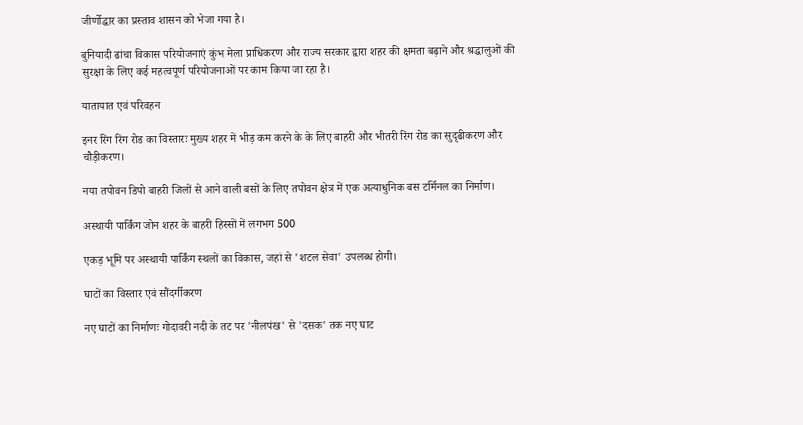जीर्णोद्धार का प्रस्ताव शासन को भेजा गया है।

बुनियादी ढांचा विकास परियोजनाएं कुंभ मेला प्राधिकरण और राज्य सरकार द्वारा शहर की क्षमता बढ़ाने और श्रद्धालुओं की सुरक्षा के लिए कई महत्वपूर्ण परियोजनाओं पर काम किया जा रहा है।

यातायात एवं परिवहन

इनर रिंग रिंग रोड का विस्तारः मुख्य शहर में भीड़ कम करने के के लिए बाहरी और भीतरी रिंग रोड का सुदृढीकरण और चौड़ीकरण।

नया तपोवन डिपो बाहरी जिलों से आने वाली बसों के लिए तपोवन क्षेत्र में एक अत्याधुनिक बस टर्मिनल का निर्माण।

अस्थायी पार्किंग जोन शहर के बाहरी हिस्सों में लगभग 500

एकड़ भूमि पर अस्थायी पार्किंग स्थलों का विकास, जहां से 'शटल सेवा' उपलब्ध होगी।

घाटों का विस्तार एवं सौंदर्गीकरण

नए घाटों का निर्माणः गोदावरी नदी के तट पर 'नीलपंख' से 'दसक' तक नए घाट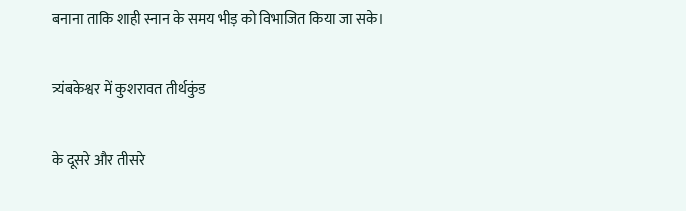बनाना ताकि शाही स्नान के समय भीड़ को विभाजित किया जा सके।

त्र्यंबकेश्वर में कुशरावत तीर्थकुंड

के दूसरे और तीसरे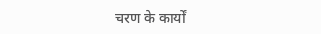चरण के कार्यों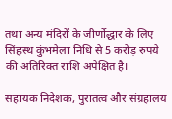तथा अन्य मंदिरों के जीर्णोद्धार के लिए सिंहस्थ कुंभमेला निधि से 5 करोड़ रुपये की अतिरिक्त राशि अपेक्षित है।

सहायक निदेशक, पुरातत्व और संग्रहालय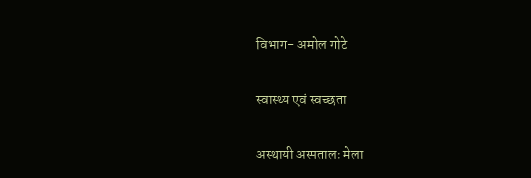विभाग- अमोल गोटे

स्वास्थ्य एवं स्वच्छता

अस्थायी अस्पतालः मेला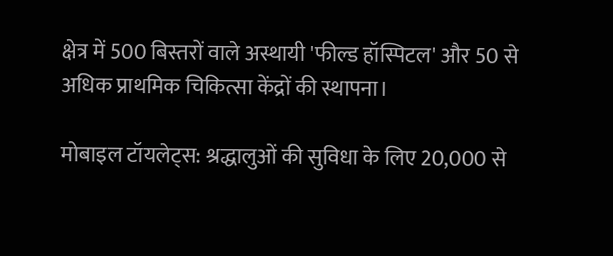क्षेत्र में 500 बिस्तरों वाले अस्थायी 'फील्ड हॉस्पिटल' और 50 से अधिक प्राथमिक चिकित्सा केंद्रों की स्थापना।

मोबाइल टॉयलेट्स: श्रद्धालुओं की सुविधा के लिए 20,000 से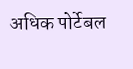अधिक पोर्टेबल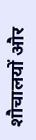शौचालयों और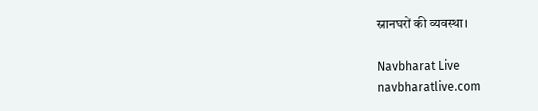स्नानघरों की व्यवस्था।

Navbharat Live
navbharatlive.com